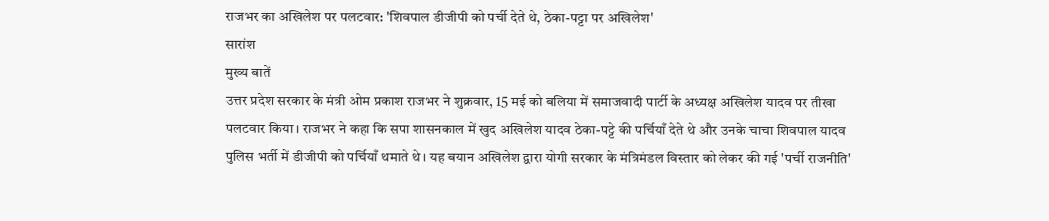राजभर का अखिलेश पर पलटवार: 'शिवपाल डीजीपी को पर्ची देते थे, ठेका-पट्टा पर अखिलेश'
सारांश
मुख्य बातें
उत्तर प्रदेश सरकार के मंत्री ओम प्रकाश राजभर ने शुक्रवार, 15 मई को बलिया में समाजवादी पार्टी के अध्यक्ष अखिलेश यादव पर तीखा पलटवार किया। राजभर ने कहा कि सपा शासनकाल में खुद अखिलेश यादव ठेका-पट्टे की पर्चियाँ देते थे और उनके चाचा शिवपाल यादव पुलिस भर्ती में डीजीपी को पर्चियाँ थमाते थे। यह बयान अखिलेश द्वारा योगी सरकार के मंत्रिमंडल विस्तार को लेकर की गई 'पर्ची राजनीति'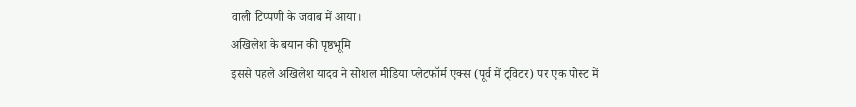वाली टिप्पणी के जवाब में आया।
अखिलेश के बयान की पृष्ठभूमि
इससे पहले अखिलेश यादव ने सोशल मीडिया प्लेटफॉर्म एक्स (पूर्व में ट्विटर) पर एक पोस्ट में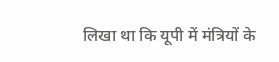लिखा था कि यूपी में मंत्रियों के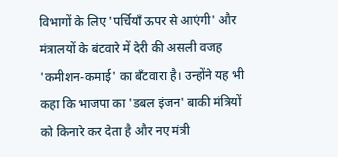विभागों के लिए 'पर्चियाँ ऊपर से आएंगी' और मंत्रालयों के बंटवारे में देरी की असली वजह 'कमीशन-कमाई' का बँटवारा है। उन्होंने यह भी कहा कि भाजपा का 'डबल इंजन' बाकी मंत्रियों को किनारे कर देता है और नए मंत्री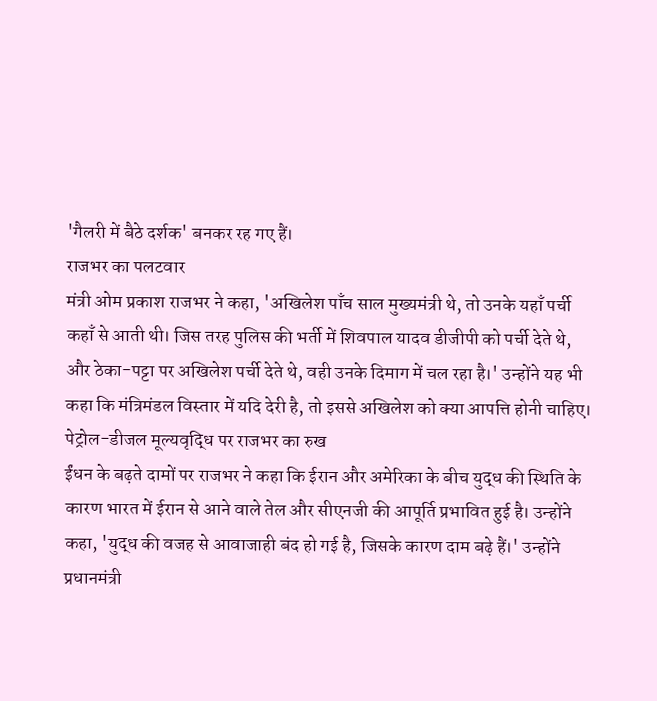'गैलरी में बैठे दर्शक' बनकर रह गए हैं।
राजभर का पलटवार
मंत्री ओम प्रकाश राजभर ने कहा, 'अखिलेश पाँच साल मुख्यमंत्री थे, तो उनके यहाँ पर्ची कहाँ से आती थी। जिस तरह पुलिस की भर्ती में शिवपाल यादव डीजीपी को पर्ची देते थे, और ठेका-पट्टा पर अखिलेश पर्ची देते थे, वही उनके दिमाग में चल रहा है।' उन्होंने यह भी कहा कि मंत्रिमंडल विस्तार में यदि देरी है, तो इससे अखिलेश को क्या आपत्ति होनी चाहिए।
पेट्रोल-डीजल मूल्यवृद्धि पर राजभर का रुख
ईंधन के बढ़ते दामों पर राजभर ने कहा कि ईरान और अमेरिका के बीच युद्ध की स्थिति के कारण भारत में ईरान से आने वाले तेल और सीएनजी की आपूर्ति प्रभावित हुई है। उन्होंने कहा, 'युद्ध की वजह से आवाजाही बंद हो गई है, जिसके कारण दाम बढ़े हैं।' उन्होंने प्रधानमंत्री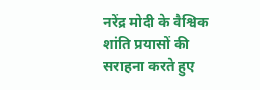नरेंद्र मोदी के वैश्विक शांति प्रयासों की सराहना करते हुए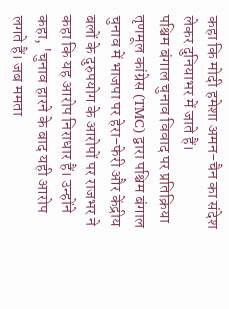कहा कि मोदी हमेशा अमन-चैन का संदेश लेकर दुनियाभर में जाते हैं।
पश्चिम बंगाल चुनाव विवाद पर प्रतिक्रिया
तृणमूल कांग्रेस (TMC) द्वारा पश्चिम बंगाल चुनाव में भाजपा पर हेरा-फेरी और केंद्रीय बलों के दुरुपयोग के आरोपों पर राजभर ने कहा कि यह आरोप निराधार हैं। उन्होंने कहा, 'चुनाव हारने के बाद यही आरोप लगते हैं। जब ममता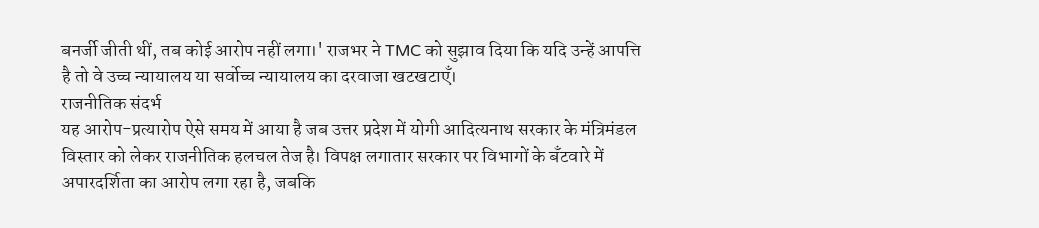बनर्जी जीती थीं, तब कोई आरोप नहीं लगा।' राजभर ने TMC को सुझाव दिया कि यदि उन्हें आपत्ति है तो वे उच्च न्यायालय या सर्वोच्च न्यायालय का दरवाजा खटखटाएँ।
राजनीतिक संदर्भ
यह आरोप-प्रत्यारोप ऐसे समय में आया है जब उत्तर प्रदेश में योगी आदित्यनाथ सरकार के मंत्रिमंडल विस्तार को लेकर राजनीतिक हलचल तेज है। विपक्ष लगातार सरकार पर विभागों के बँटवारे में अपारदर्शिता का आरोप लगा रहा है, जबकि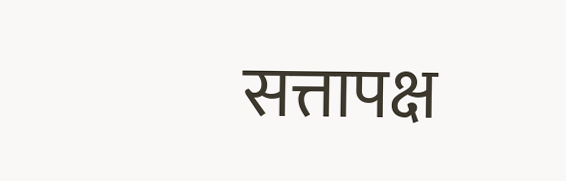सत्तापक्ष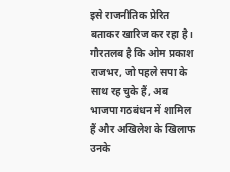इसे राजनीतिक प्रेरित बताकर खारिज कर रहा है। गौरतलब है कि ओम प्रकाश राजभर, जो पहले सपा के साथ रह चुके हैं, अब भाजपा गठबंधन में शामिल हैं और अखिलेश के खिलाफ उनके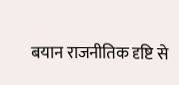बयान राजनीतिक दृष्टि से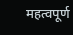महत्वपूर्ण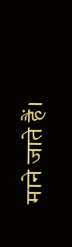माने जाते हैं।